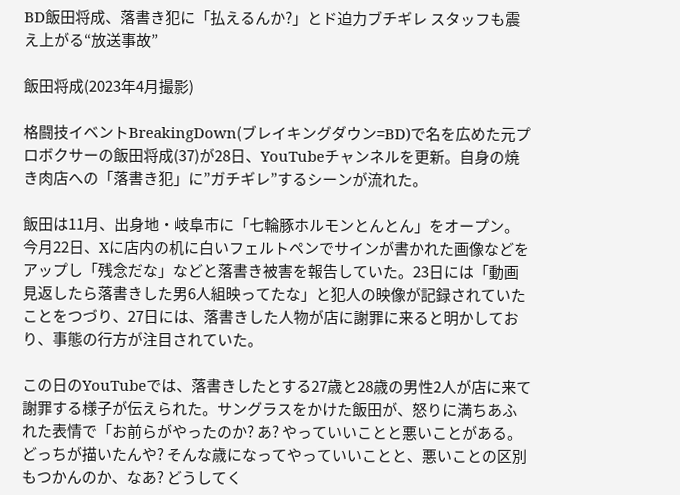BD飯田将成、落書き犯に「払えるんか?」とド迫力ブチギレ スタッフも震え上がる“放送事故”

飯田将成(2023年4月撮影)

格闘技イベントBreakingDown(ブレイキングダウン=BD)で名を広めた元プロボクサーの飯田将成(37)が28日、YouTubeチャンネルを更新。自身の焼き肉店への「落書き犯」に”ガチギレ”するシーンが流れた。

飯田は11月、出身地・岐阜市に「七輪豚ホルモンとんとん」をオープン。今月22日、Xに店内の机に白いフェルトペンでサインが書かれた画像などをアップし「残念だな」などと落書き被害を報告していた。23日には「動画見返したら落書きした男6人組映ってたな」と犯人の映像が記録されていたことをつづり、27日には、落書きした人物が店に謝罪に来ると明かしており、事態の行方が注目されていた。

この日のYouTubeでは、落書きしたとする27歳と28歳の男性2人が店に来て謝罪する様子が伝えられた。サングラスをかけた飯田が、怒りに満ちあふれた表情で「お前らがやったのか? あ? やっていいことと悪いことがある。どっちが描いたんや? そんな歳になってやっていいことと、悪いことの区別もつかんのか、なあ? どうしてく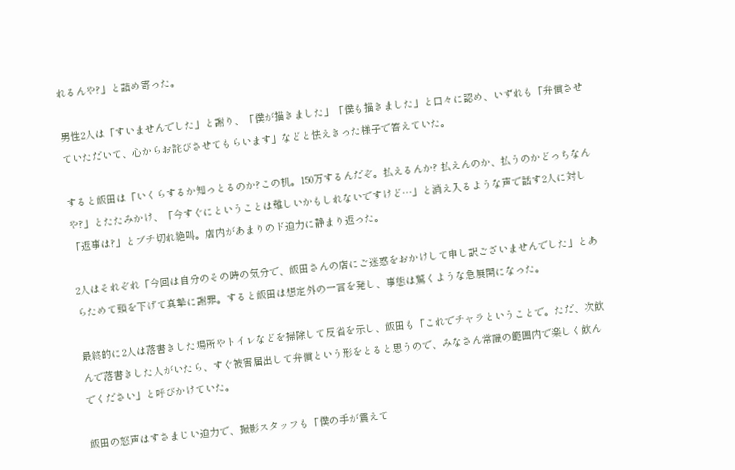れるんや?」と詰め寄った。

男性2人は「すいませんでした」と謝り、「僕が描きました」「僕も描きました」と口々に認め、いずれも「弁償させていただいて、心からお詫びさせてもらいます」などと怯えきった様子で答えていた。

すると飯田は「いくらするか知っとるのか?この机。150万するんだぞ。払えるんか? 払えんのか、払うのかどっちなんや?」とたたみかけ、「今すぐにということは難しいかもしれないですけど…」と消え入るような声で話す2人に対し「返事は?」とブチ切れ絶叫。店内があまりのド迫力に静まり返った。

2人はそれぞれ「今回は自分のその時の気分で、飯田さんの店にご迷惑をおかけして申し訳ございませんでした」とあらためて頭を下げて真摯に謝罪。すると飯田は想定外の一言を発し、事態は驚くような急展開になった。

最終的に2人は落書きした場所やトイレなどを掃除して反省を示し、飯田も「これでチャラということで。ただ、次飲んで落書きした人がいたら、すぐ被害届出して弁償という形をとると思うので、みなさん常識の範囲内で楽しく飲んでください」と呼びかけていた。

飯田の怒声はすさまじい迫力で、撮影スタッフも「僕の手が震えて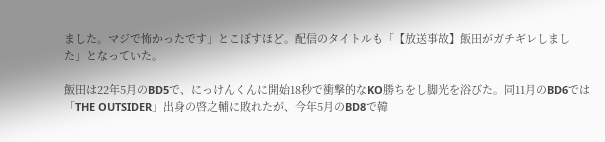ました。マジで怖かったです」とこぼすほど。配信のタイトルも「【放送事故】飯田がガチギレしました」となっていた。

飯田は22年5月のBD5で、にっけんくんに開始18秒で衝撃的なKO勝ちをし脚光を浴びた。同11月のBD6では「THE OUTSIDER」出身の啓之輔に敗れたが、今年5月のBD8で韓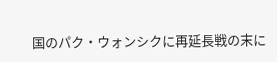国のパク・ウォンシクに再延長戦の末に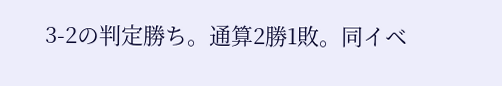3-2の判定勝ち。通算2勝1敗。同イベ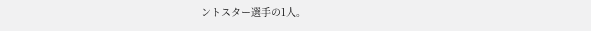ントスター選手の1人。